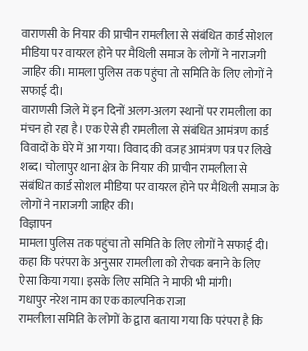वाराणसी के नियार की प्राचीन रामलीला से संबंधित कार्ड सोशल मीडिया पर वायरल होने पर मैथिली समाज के लोगों ने नाराजगी जाहिर की। मामला पुलिस तक पहुंचा तो समिति के लिए लोगों ने सफाई दी।
वाराणसी जिले में इन दिनों अलग-अलग स्थानों पर रामलीला का मंचन हो रहा है। एक ऐसे ही रामलीला से संबंधित आमंत्रण कार्ड विवादों के घेरे में आ गया। विवाद की वजह आमंत्रण पत्र पर लिखे शब्द। चोलापुर थाना क्षेत्र के नियार की प्राचीन रामलीला से संबंधित कार्ड सोशल मीडिया पर वायरल होने पर मैथिली समाज के लोगों ने नाराजगी जाहिर की।
विज्ञापन
मामला पुलिस तक पहुंचा तो समिति के लिए लोगों ने सफाई दी। कहा कि परंपरा के अनुसार रामलीला को रोचक बनाने के लिए ऐसा किया गया। इसके लिए समिति ने माफी भी मांगी।
गधापुर नरेश नाम का एक काल्पनिक राजा
रामलीला समिति के लोगों के द्वारा बताया गया कि परंपरा है कि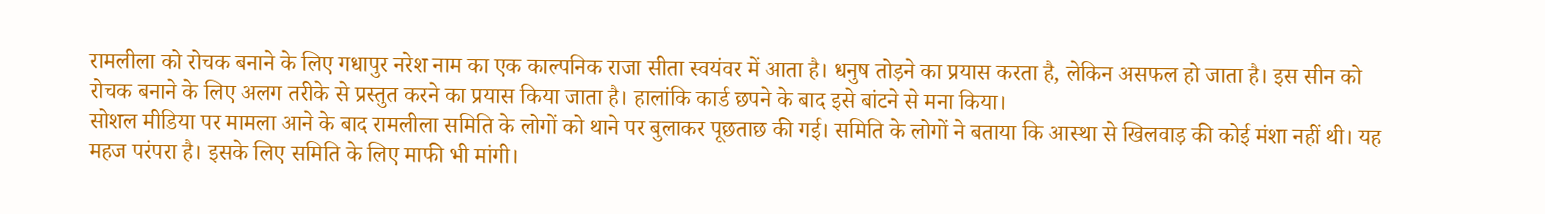रामलीला को रोचक बनाने के लिए गधापुर नरेश नाम का एक काल्पनिक राजा सीता स्वयंवर में आता है। धनुष तोड़ने का प्रयास करता है, लेकिन असफल हो जाता है। इस सीन को रोचक बनाने के लिए अलग तरीके से प्रस्तुत करने का प्रयास किया जाता है। हालांकि कार्ड छपने के बाद इसे बांटने से मना किया।
सोशल मीडिया पर मामला आने के बाद रामलीला समिति के लोगों को थाने पर बुलाकर पूछताछ की गई। समिति के लोगों ने बताया कि आस्था से खिलवाड़ की कोई मंशा नहीं थी। यह महज परंपरा है। इसके लिए समिति के लिए माफी भी मांगी।